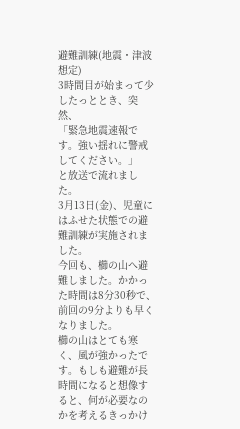避難訓練(地震・津波想定)
3時間目が始まって少したっととき、突然、
「緊急地震速報です。強い揺れに警戒してください。」
と放送で流れました。
3月13日(金)、児童にはふせた状態での避難訓練が実施されました。
今回も、櫛の山へ避難しました。かかった時間は8分30秒で、前回の9分よりも早くなりました。
櫛の山はとても寒く、風が強かったです。もしも避難が長時間になると想像すると、何が必要なのかを考えるきっかけ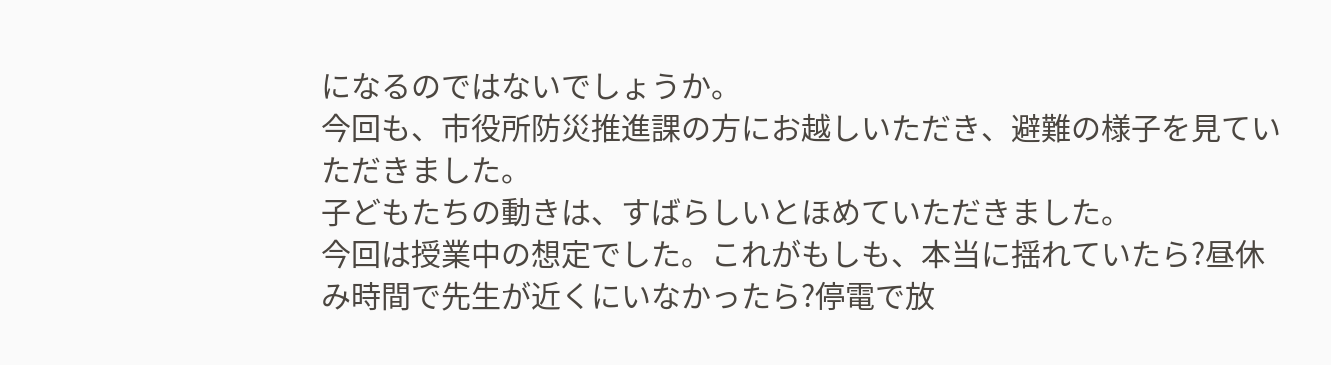になるのではないでしょうか。
今回も、市役所防災推進課の方にお越しいただき、避難の様子を見ていただきました。
子どもたちの動きは、すばらしいとほめていただきました。
今回は授業中の想定でした。これがもしも、本当に揺れていたら?昼休み時間で先生が近くにいなかったら?停電で放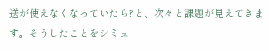送が使えなくなっていたら?と、次々と課題が見えてきます。そうしたことをシミュ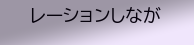レーションしなが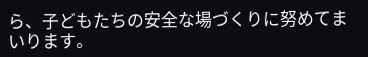ら、子どもたちの安全な場づくりに努めてまいります。